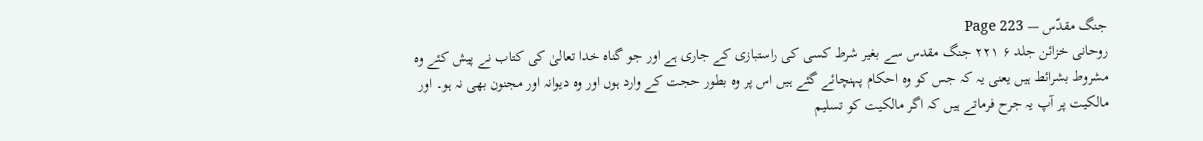جنگ مقدّس — Page 223
روحانی خزائن جلد ۶ ۲۲۱ جنگ مقدس سے بغیر شرط کسی کی راستبازی کے جاری ہے اور جو گناہ خدا تعالیٰ کی کتاب نے پیش کئے وہ مشروط بشرائط ہیں یعنی یہ کہ جس کو وہ احکام پہنچائے گئے ہیں اس پر وہ بطور حجت کے وارد ہوں اور وہ دیوانہ اور مجنون بھی نہ ہو۔ اور مالکیت پر آپ یہ جرح فرماتے ہیں کہ اگر مالکیت کو تسلیم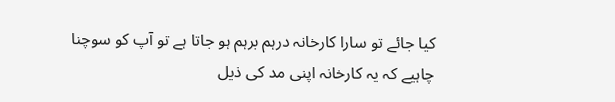کیا جائے تو سارا کارخانہ درہم برہم ہو جاتا ہے تو آپ کو سوچنا چاہیے کہ یہ کارخانہ اپنی مد کی ذیل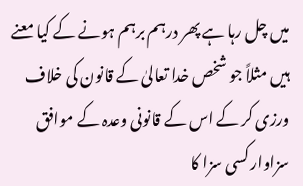میں چل رہا ہے پھر درہم برہم ہونے کے کیا معنے ہیں مثلاً جو شخص خدا تعالیٰ کے قانون کی خلاف ورزی کر کے اس کے قانونی وعدہ کے موافق سزاوار کسی سزا کا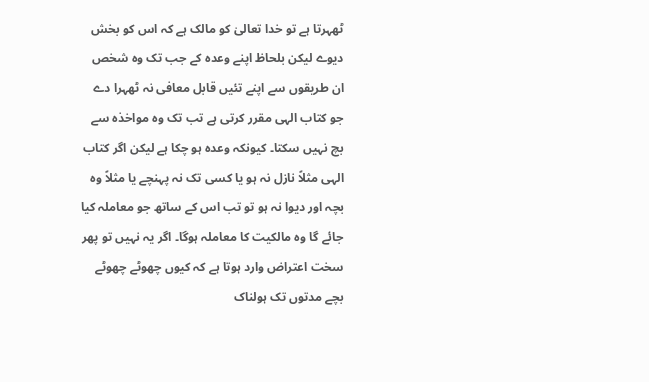ٹھہرتا ہے تو خدا تعالیٰ کو مالک ہے کہ اس کو بخش دیوے لیکن بلحاظ اپنے وعدہ کے جب تک وہ شخص ان طریقوں سے اپنے تئیں قابل معافی نہ ٹھہرا دے جو کتاب الہی مقرر کرتی ہے تب تک وہ مواخذہ سے بچ نہیں سکتا۔ کیونکہ وعدہ ہو چکا ہے لیکن اگر کتاب الہی مثلاً نازل نہ ہو یا کسی تک نہ پہنچے یا مثلاً وہ بچہ اور دیوا نہ ہو تو تب اس کے ساتھ جو معاملہ کیا جائے گا وہ مالکیت کا معاملہ ہوگا۔ اگر یہ نہیں تو پھر سخت اعتراض وارد ہوتا ہے کہ کیوں چھوٹے چھوٹے بچے مدتوں تک ہولناک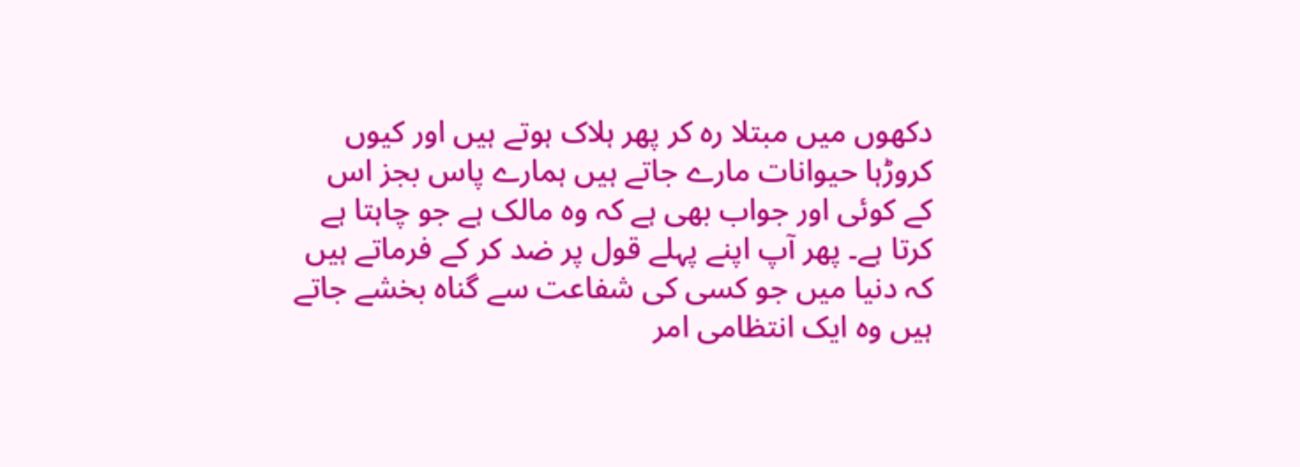دکھوں میں مبتلا رہ کر پھر ہلاک ہوتے ہیں اور کیوں کروڑہا حیوانات مارے جاتے ہیں ہمارے پاس بجز اس کے کوئی اور جواب بھی ہے کہ وہ مالک ہے جو چاہتا ہے کرتا ہے۔ پھر آپ اپنے پہلے قول پر ضد کر کے فرماتے ہیں کہ دنیا میں جو کسی کی شفاعت سے گناہ بخشے جاتے ہیں وہ ایک انتظامی امر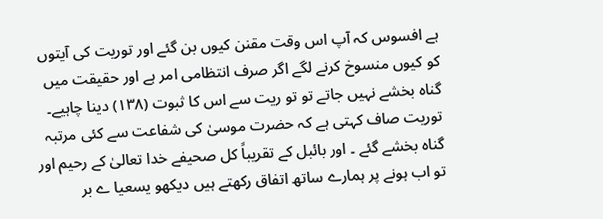ہے افسوس کہ آپ اس وقت مقنن کیوں بن گئے اور توریت کی آیتوں کو کیوں منسوخ کرنے لگے اگر صرف انتظامی امر ہے اور حقیقت میں گناہ بخشے نہیں جاتے تو تو ریت سے اس کا ثبوت (۱۳۸) دینا چاہیے۔ توریت صاف کہتی ہے کہ حضرت موسیٰ کی شفاعت سے کئی مرتبہ گناہ بخشے گئے ۔ اور بائبل کے تقریباً کل صحیفے خدا تعالیٰ کے رحیم اور تو اب ہونے پر ہمارے ساتھ اتفاق رکھتے ہیں دیکھو یسعیا ے بر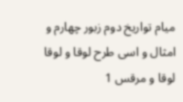میام تواریخ دوم زبور چهارم و امثال و اسی طرح لوقا و لوقا لوقا و مرقس 1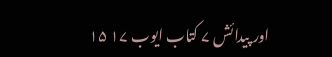اور پیدائش ۷ کتاب ایوب ۱۷ ۱۵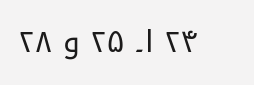۲۴ ا۔ ۲۵ و ۲۸